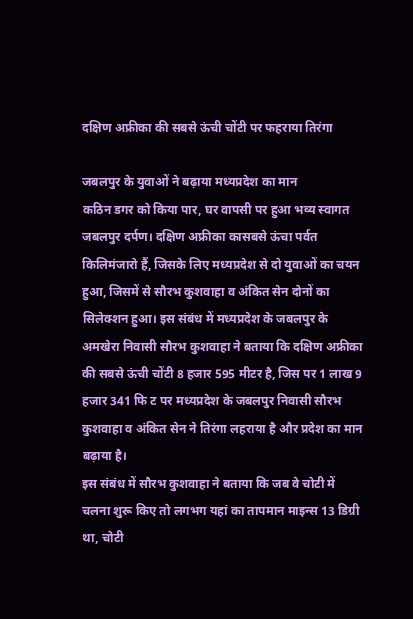दक्षिण अफ्रीका की सबसे ऊंची चोंटी पर फहराया तिरंगा

जबलपुर के युवाओं ने बढ़ाया मध्यप्रदेश का मान
कठिन डगर को किया पार, घर वापसी पर हुआ भव्य स्वागत
जबलपुर दर्पण। दक्षिण अफ्रीका कासबसे ऊंचा पर्वत किलिमंजारो हैं, जिसके लिए मध्यप्रदेश से दो युवाओं का चयन हुआ, जिसमें से सौरभ कुशवाहा व अंकित सेन दोनों का सिलेक्शन हुआ। इस संबंध में मध्यप्रदेश के जबलपुर के अमखेरा निवासी सौरभ कुशवाहा ने बताया कि दक्षिण अफ्रीका की सबसे ऊंची चोंटी 8 हजार 595 मीटर है, जिस पर 1 लाख 9 हजार 341 फि ट पर मध्यप्रदेश के जबलपुर निवासी सौरभ कुशवाहा व अंकित सेन ने तिरंगा लहराया है और प्रदेश का मान बढ़ाया है।
इस संबंध में सौरभ कुशवाहा ने बताया कि जब वे चोटी में चलना शुरू किए तो लगभग यहां का तापमान माइन्स 13 डिग्री था, चोटी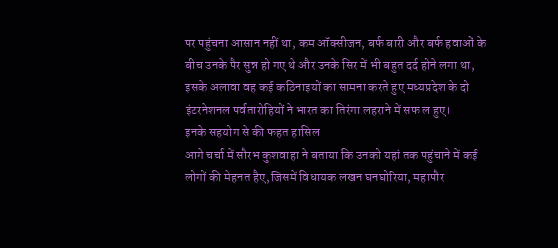पर पहुंचना आसान नहीं था, कम ऑक्सीजन, बर्फ बारी और बर्फ हवाओं के बीच उनके पैर सुन्न हो गए थे और उनके सिर में भी बहुत दर्द होने लगा था, इसके अलावा वह कई कठिनाइयों का सामना करते हुए मध्यप्रदेश के दो इंटरनेशनल पर्वतारोहियों ने भारत का तिरंगा लहराने में सफ ल हुए।
इनके सहयोग से की फहत हासिल
आगे चर्चा में सौरभ कुशवाहा ने बताया कि उनको यहां तक पहुंचाने में कई लोगों की मेहनत हैए,जिसमें विधायक लखन घनघोरिया, महापौर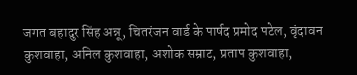जगत बहादुर सिंह अन्नू, चितरंजन वार्ड के पार्षद प्रमोद पटेल, वृंदावन कुशवाहा, अनिल कुशवाहा, अशोक सम्राट, प्रताप कुशवाहा,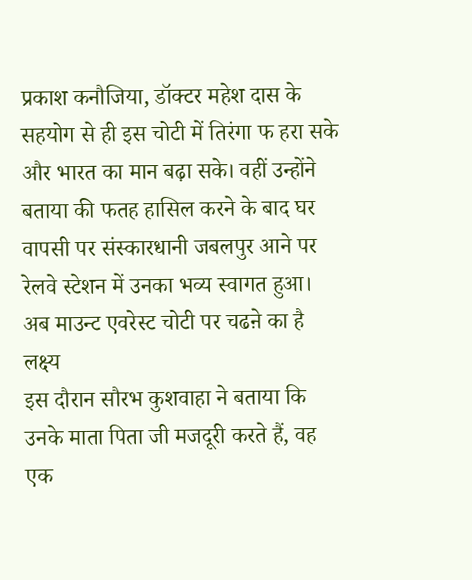प्रकाश कनौजिया, डॉक्टर महेश दास के सहयोग से ही इस चोटी में तिरंगा फ हरा सके और भारत का मान बढ़ा सके। वहीं उन्होंने बताया की फतह हासिल करने के बाद घर वापसी पर संस्कारधानी जबलपुर आने पर रेलवे स्टेशन में उनका भव्य स्वागत हुआ।
अब माउन्ट एवरेस्ट चोटी पर चढऩे का है लक्ष्य
इस दौरान सौरभ कुशवाहा ने बताया कि उनके माता पिता जी मजदूरी करते हैं, वह एक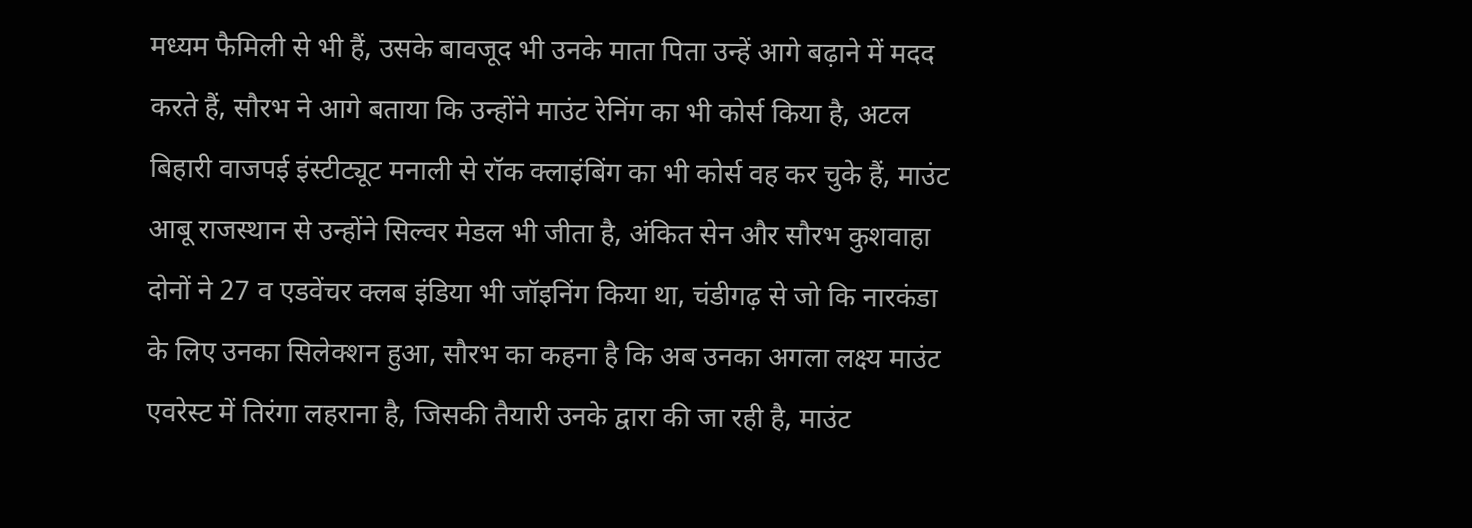मध्यम फैमिली से भी हैं, उसके बावजूद भी उनके माता पिता उन्हें आगे बढ़ाने में मदद करते हैं, सौरभ ने आगे बताया कि उन्होंने माउंट रेनिंग का भी कोर्स किया है, अटल बिहारी वाजपई इंस्टीट्यूट मनाली से रॉक क्लाइंबिंग का भी कोर्स वह कर चुके हैं, माउंट आबू राजस्थान से उन्होंने सिल्वर मेडल भी जीता है, अंकित सेन और सौरभ कुशवाहा दोनों ने 27 व एडवेंचर क्लब इंडिया भी जॉइनिंग किया था, चंडीगढ़ से जो कि नारकंडा के लिए उनका सिलेक्शन हुआ, सौरभ का कहना है कि अब उनका अगला लक्ष्य माउंट एवरेस्ट में तिरंगा लहराना है, जिसकी तैयारी उनके द्वारा की जा रही है, माउंट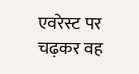एवरेस्ट पर चढ़कर वह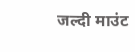जल्दी माउंट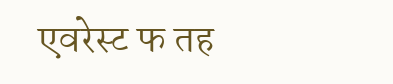एवरेस्ट फ तह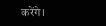करेंगे।